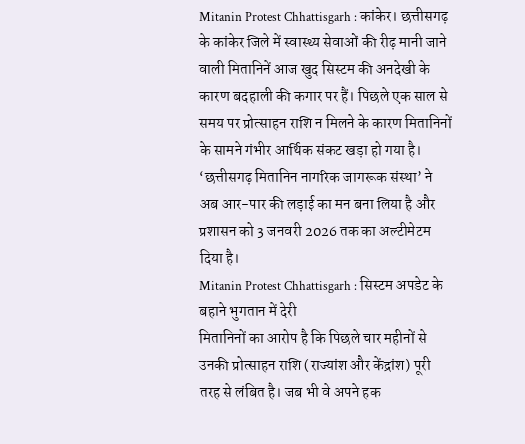Mitanin Protest Chhattisgarh : कांकेर। छत्तीसगढ़ के कांकेर जिले में स्वास्थ्य सेवाओं की रीढ़ मानी जाने वाली मितानिनें आज खुद सिस्टम की अनदेखी के कारण बदहाली की कगार पर हैं। पिछले एक साल से समय पर प्रोत्साहन राशि न मिलने के कारण मितानिनों के सामने गंभीर आर्थिक संकट खड़ा हो गया है। ‘छत्तीसगढ़ मितानिन नागरिक जागरूक संस्था’ ने अब आर-पार की लड़ाई का मन बना लिया है और प्रशासन को 3 जनवरी 2026 तक का अल्टीमेटम दिया है।
Mitanin Protest Chhattisgarh : सिस्टम अपडेट के बहाने भुगतान में देरी
मितानिनों का आरोप है कि पिछले चार महीनों से उनकी प्रोत्साहन राशि (राज्यांश और केंद्रांश) पूरी तरह से लंबित है। जब भी वे अपने हक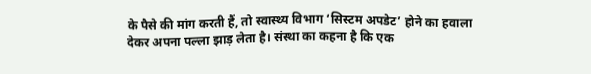के पैसे की मांग करती हैं, तो स्वास्थ्य विभाग ‘सिस्टम अपडेट’ होने का हवाला देकर अपना पल्ला झाड़ लेता है। संस्था का कहना है कि एक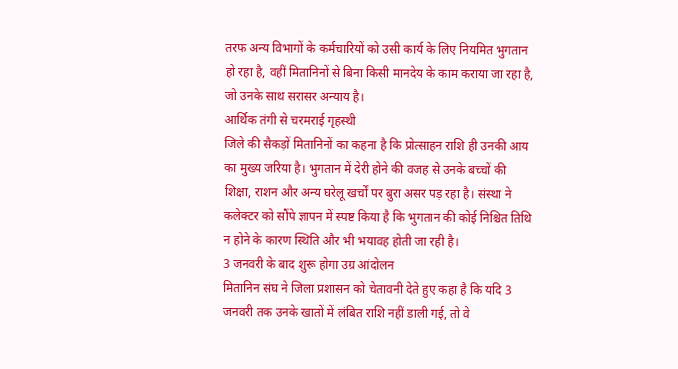तरफ अन्य विभागों के कर्मचारियों को उसी कार्य के लिए नियमित भुगतान हो रहा है, वहीं मितानिनों से बिना किसी मानदेय के काम कराया जा रहा है, जो उनके साथ सरासर अन्याय है।
आर्थिक तंगी से चरमराई गृहस्थी
जिले की सैकड़ों मितानिनों का कहना है कि प्रोत्साहन राशि ही उनकी आय का मुख्य जरिया है। भुगतान में देरी होने की वजह से उनके बच्चों की शिक्षा, राशन और अन्य घरेलू खर्चों पर बुरा असर पड़ रहा है। संस्था ने कलेक्टर को सौंपे ज्ञापन में स्पष्ट किया है कि भुगतान की कोई निश्चित तिथि न होने के कारण स्थिति और भी भयावह होती जा रही है।
3 जनवरी के बाद शुरू होगा उग्र आंदोलन
मितानिन संघ ने जिला प्रशासन को चेतावनी देते हुए कहा है कि यदि 3 जनवरी तक उनके खातों में लंबित राशि नहीं डाली गई, तो वे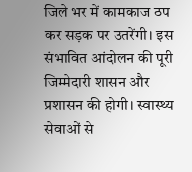जिले भर में कामकाज ठप कर सड़क पर उतरेंगी। इस संभावित आंदोलन की पूरी जिम्मेदारी शासन और प्रशासन की होगी। स्वास्थ्य सेवाओं से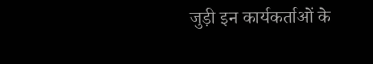जुड़ी इन कार्यकर्ताओं के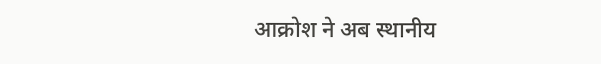आक्रोश ने अब स्थानीय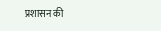प्रशासन की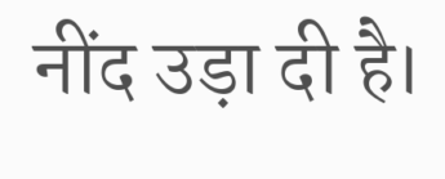नींद उड़ा दी है।